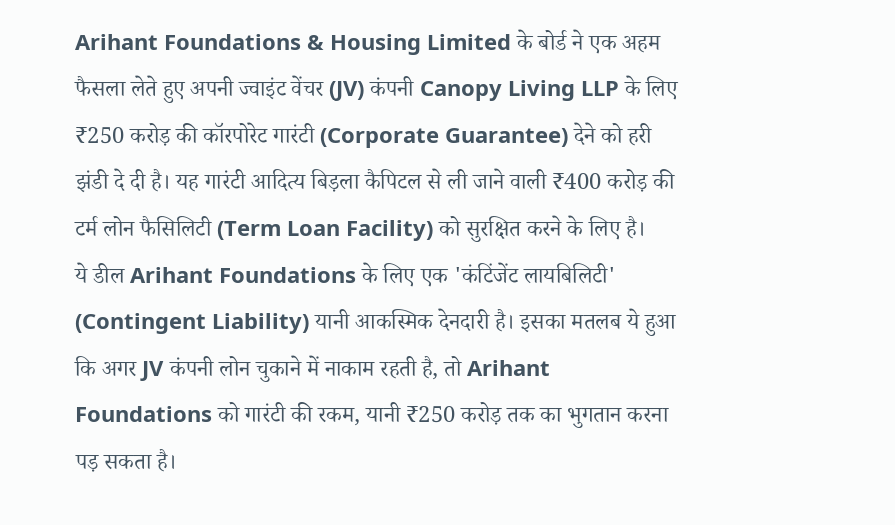Arihant Foundations & Housing Limited के बोर्ड ने एक अहम फैसला लेते हुए अपनी ज्वाइंट वेंचर (JV) कंपनी Canopy Living LLP के लिए ₹250 करोड़ की कॉरपोरेट गारंटी (Corporate Guarantee) देने को हरी झंडी दे दी है। यह गारंटी आदित्य बिड़ला कैपिटल से ली जाने वाली ₹400 करोड़ की टर्म लोन फैसिलिटी (Term Loan Facility) को सुरक्षित करने के लिए है।
ये डील Arihant Foundations के लिए एक 'कंटिंजेंट लायबिलिटी' (Contingent Liability) यानी आकस्मिक देनदारी है। इसका मतलब ये हुआ कि अगर JV कंपनी लोन चुकाने में नाकाम रहती है, तो Arihant Foundations को गारंटी की रकम, यानी ₹250 करोड़ तक का भुगतान करना पड़ सकता है।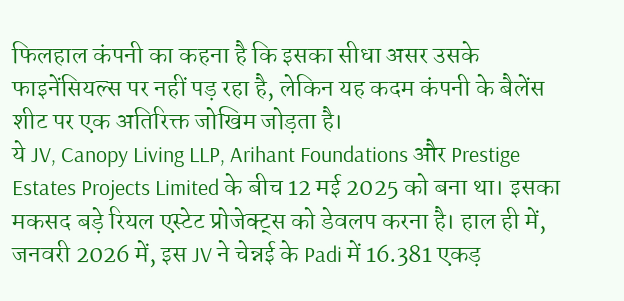फिलहाल कंपनी का कहना है कि इसका सीधा असर उसके फाइनेंसियल्स पर नहीं पड़ रहा है, लेकिन यह कदम कंपनी के बैलेंस शीट पर एक अतिरिक्त जोखिम जोड़ता है।
ये JV, Canopy Living LLP, Arihant Foundations और Prestige Estates Projects Limited के बीच 12 मई 2025 को बना था। इसका मकसद बड़े रियल एस्टेट प्रोजेक्ट्स को डेवलप करना है। हाल ही में, जनवरी 2026 में, इस JV ने चेन्नई के Padi में 16.381 एकड़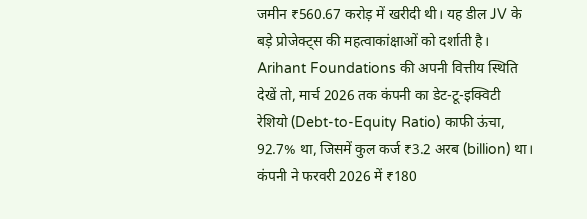जमीन ₹560.67 करोड़ में खरीदी थी। यह डील JV के बड़े प्रोजेक्ट्स की महत्वाकांक्षाओं को दर्शाती है।
Arihant Foundations की अपनी वित्तीय स्थिति देखें तो, मार्च 2026 तक कंपनी का डेट-टू-इक्विटी रेशियो (Debt-to-Equity Ratio) काफी ऊंचा, 92.7% था, जिसमें कुल कर्ज ₹3.2 अरब (billion) था। कंपनी ने फरवरी 2026 में ₹180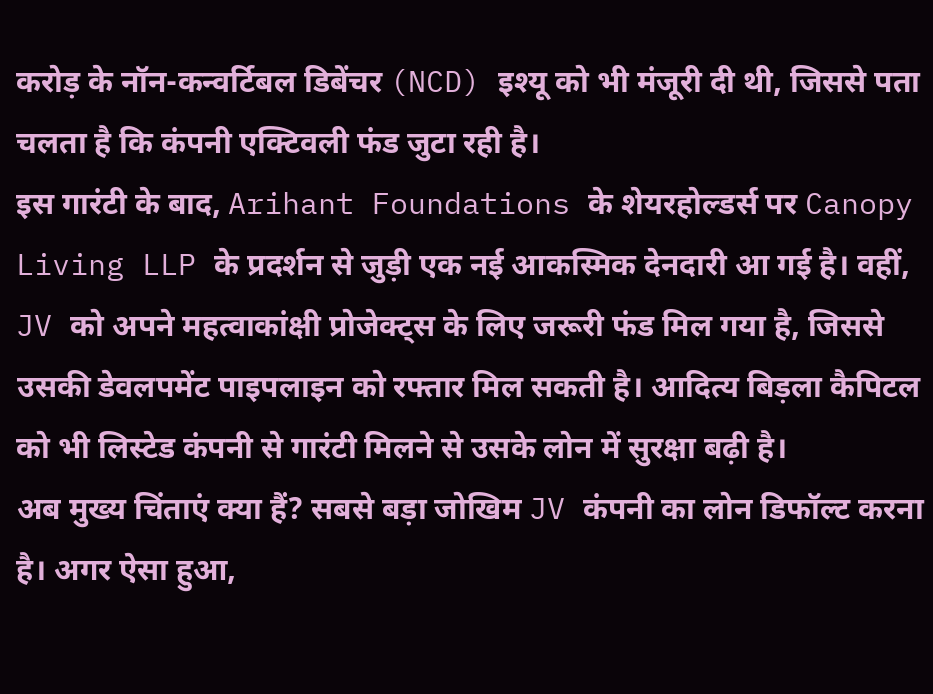करोड़ के नॉन-कन्वर्टिबल डिबेंचर (NCD) इश्यू को भी मंजूरी दी थी, जिससे पता चलता है कि कंपनी एक्टिवली फंड जुटा रही है।
इस गारंटी के बाद, Arihant Foundations के शेयरहोल्डर्स पर Canopy Living LLP के प्रदर्शन से जुड़ी एक नई आकस्मिक देनदारी आ गई है। वहीं, JV को अपने महत्वाकांक्षी प्रोजेक्ट्स के लिए जरूरी फंड मिल गया है, जिससे उसकी डेवलपमेंट पाइपलाइन को रफ्तार मिल सकती है। आदित्य बिड़ला कैपिटल को भी लिस्टेड कंपनी से गारंटी मिलने से उसके लोन में सुरक्षा बढ़ी है।
अब मुख्य चिंताएं क्या हैं? सबसे बड़ा जोखिम JV कंपनी का लोन डिफॉल्ट करना है। अगर ऐसा हुआ,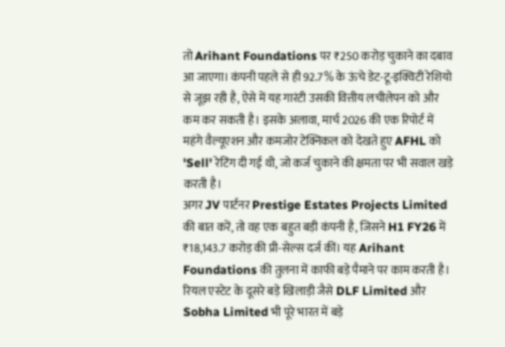तो Arihant Foundations पर ₹250 करोड़ चुकाने का दबाव आ जाएगा। कंपनी पहले से ही 92.7% के ऊंचे डेट-टू-इक्विटी रेशियो से जूझ रही है, ऐसे में यह गारंटी उसकी वित्तीय लचीलेपन को और कम कर सकती है। इसके अलावा, मार्च 2026 की एक रिपोर्ट में महंगे वैल्यूएशन और कमजोर टेक्निकल को देखते हुए AFHL को 'Sell' रेटिंग दी गई थी, जो कर्ज चुकाने की क्षमता पर भी सवाल खड़े करती है।
अगर JV पार्टनर Prestige Estates Projects Limited की बात करें, तो वह एक बहुत बड़ी कंपनी है, जिसने H1 FY26 में ₹18,143.7 करोड़ की प्री-सेल्स दर्ज कीं। यह Arihant Foundations की तुलना में काफी बड़े पैमाने पर काम करती है। रियल एस्टेट के दूसरे बड़े खिलाड़ी जैसे DLF Limited और Sobha Limited भी पूरे भारत में बड़े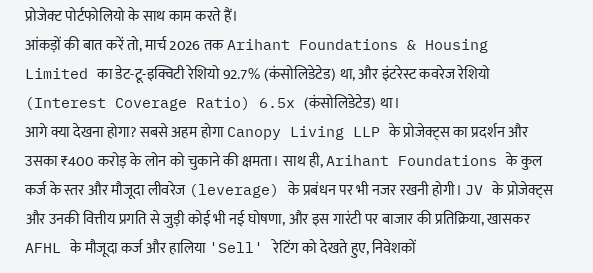प्रोजेक्ट पोर्टफोलियो के साथ काम करते हैं।
आंकड़ों की बात करें तो, मार्च 2026 तक Arihant Foundations & Housing Limited का डेट-टू-इक्विटी रेशियो 92.7% (कंसोलिडेटेड) था, और इंटरेस्ट कवरेज रेशियो (Interest Coverage Ratio) 6.5x (कंसोलिडेटेड) था।
आगे क्या देखना होगा? सबसे अहम होगा Canopy Living LLP के प्रोजेक्ट्स का प्रदर्शन और उसका ₹400 करोड़ के लोन को चुकाने की क्षमता। साथ ही, Arihant Foundations के कुल कर्ज के स्तर और मौजूदा लीवरेज (leverage) के प्रबंधन पर भी नजर रखनी होगी। JV के प्रोजेक्ट्स और उनकी वित्तीय प्रगति से जुड़ी कोई भी नई घोषणा, और इस गारंटी पर बाजार की प्रतिक्रिया, खासकर AFHL के मौजूदा कर्ज और हालिया 'Sell' रेटिंग को देखते हुए, निवेशकों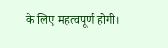के लिए महत्वपूर्ण होगी।